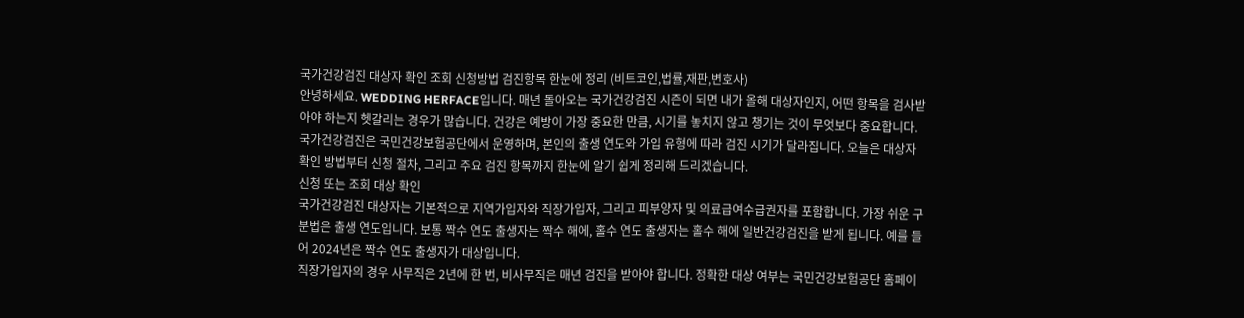국가건강검진 대상자 확인 조회 신청방법 검진항목 한눈에 정리 (비트코인,법률,재판,변호사)
안녕하세요. WEDDING HERFACE입니다. 매년 돌아오는 국가건강검진 시즌이 되면 내가 올해 대상자인지, 어떤 항목을 검사받아야 하는지 헷갈리는 경우가 많습니다. 건강은 예방이 가장 중요한 만큼, 시기를 놓치지 않고 챙기는 것이 무엇보다 중요합니다.
국가건강검진은 국민건강보험공단에서 운영하며, 본인의 출생 연도와 가입 유형에 따라 검진 시기가 달라집니다. 오늘은 대상자 확인 방법부터 신청 절차, 그리고 주요 검진 항목까지 한눈에 알기 쉽게 정리해 드리겠습니다.
신청 또는 조회 대상 확인
국가건강검진 대상자는 기본적으로 지역가입자와 직장가입자, 그리고 피부양자 및 의료급여수급권자를 포함합니다. 가장 쉬운 구분법은 출생 연도입니다. 보통 짝수 연도 출생자는 짝수 해에, 홀수 연도 출생자는 홀수 해에 일반건강검진을 받게 됩니다. 예를 들어 2024년은 짝수 연도 출생자가 대상입니다.
직장가입자의 경우 사무직은 2년에 한 번, 비사무직은 매년 검진을 받아야 합니다. 정확한 대상 여부는 국민건강보험공단 홈페이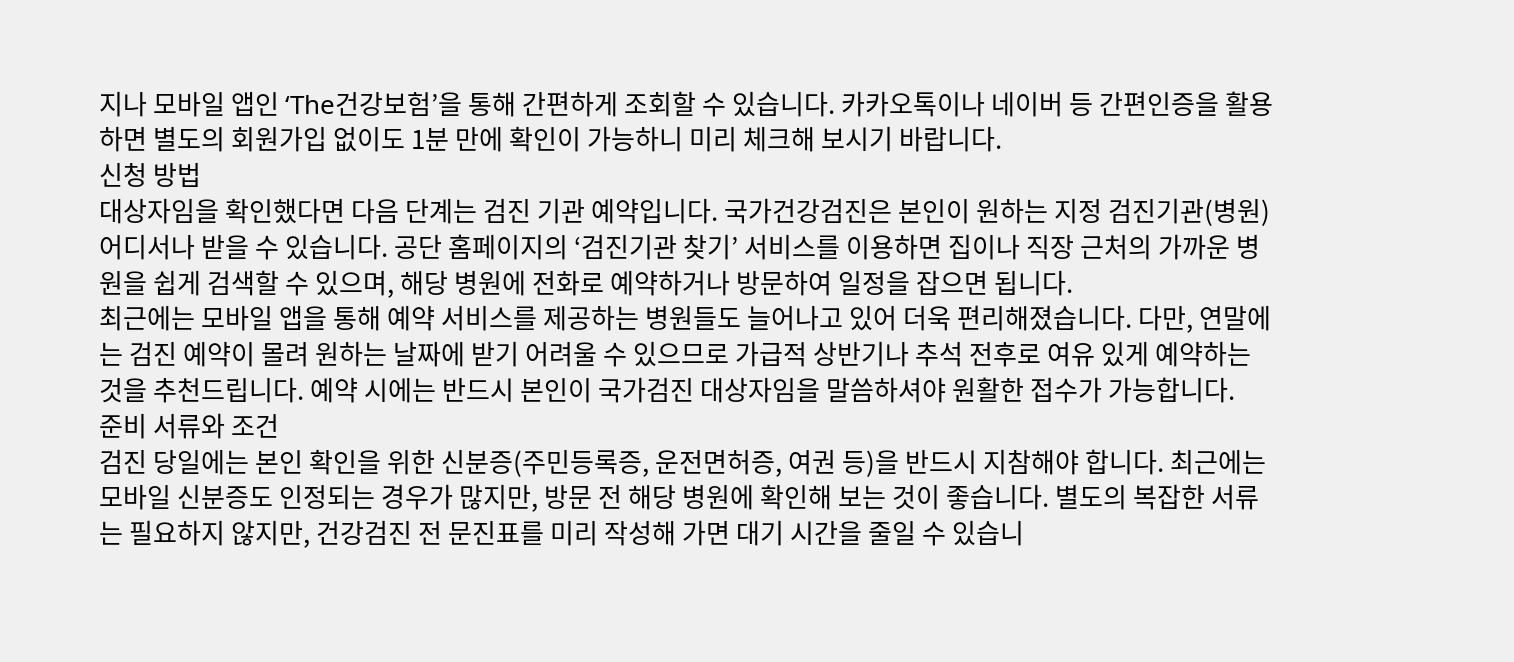지나 모바일 앱인 ‘The건강보험’을 통해 간편하게 조회할 수 있습니다. 카카오톡이나 네이버 등 간편인증을 활용하면 별도의 회원가입 없이도 1분 만에 확인이 가능하니 미리 체크해 보시기 바랍니다.
신청 방법
대상자임을 확인했다면 다음 단계는 검진 기관 예약입니다. 국가건강검진은 본인이 원하는 지정 검진기관(병원) 어디서나 받을 수 있습니다. 공단 홈페이지의 ‘검진기관 찾기’ 서비스를 이용하면 집이나 직장 근처의 가까운 병원을 쉽게 검색할 수 있으며, 해당 병원에 전화로 예약하거나 방문하여 일정을 잡으면 됩니다.
최근에는 모바일 앱을 통해 예약 서비스를 제공하는 병원들도 늘어나고 있어 더욱 편리해졌습니다. 다만, 연말에는 검진 예약이 몰려 원하는 날짜에 받기 어려울 수 있으므로 가급적 상반기나 추석 전후로 여유 있게 예약하는 것을 추천드립니다. 예약 시에는 반드시 본인이 국가검진 대상자임을 말씀하셔야 원활한 접수가 가능합니다.
준비 서류와 조건
검진 당일에는 본인 확인을 위한 신분증(주민등록증, 운전면허증, 여권 등)을 반드시 지참해야 합니다. 최근에는 모바일 신분증도 인정되는 경우가 많지만, 방문 전 해당 병원에 확인해 보는 것이 좋습니다. 별도의 복잡한 서류는 필요하지 않지만, 건강검진 전 문진표를 미리 작성해 가면 대기 시간을 줄일 수 있습니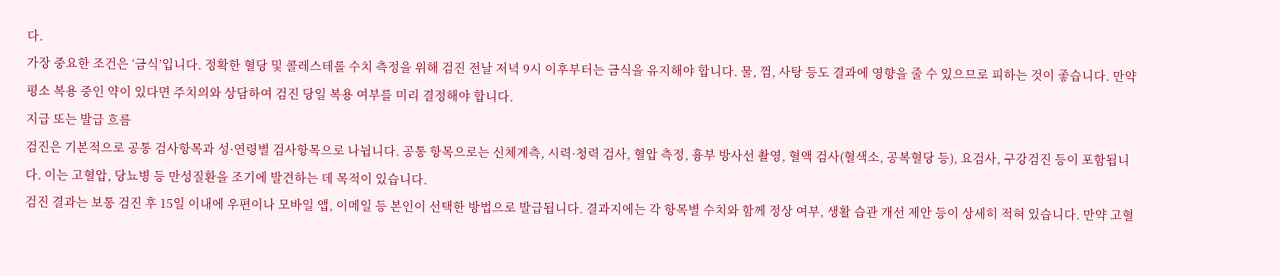다.
가장 중요한 조건은 ‘금식’입니다. 정확한 혈당 및 콜레스테롤 수치 측정을 위해 검진 전날 저녁 9시 이후부터는 금식을 유지해야 합니다. 물, 껌, 사탕 등도 결과에 영향을 줄 수 있으므로 피하는 것이 좋습니다. 만약 평소 복용 중인 약이 있다면 주치의와 상담하여 검진 당일 복용 여부를 미리 결정해야 합니다.
지급 또는 발급 흐름
검진은 기본적으로 공통 검사항목과 성·연령별 검사항목으로 나뉩니다. 공통 항목으로는 신체계측, 시력·청력 검사, 혈압 측정, 흉부 방사선 촬영, 혈액 검사(혈색소, 공복혈당 등), 요검사, 구강검진 등이 포함됩니다. 이는 고혈압, 당뇨병 등 만성질환을 조기에 발견하는 데 목적이 있습니다.
검진 결과는 보통 검진 후 15일 이내에 우편이나 모바일 앱, 이메일 등 본인이 선택한 방법으로 발급됩니다. 결과지에는 각 항목별 수치와 함께 정상 여부, 생활 습관 개선 제안 등이 상세히 적혀 있습니다. 만약 고혈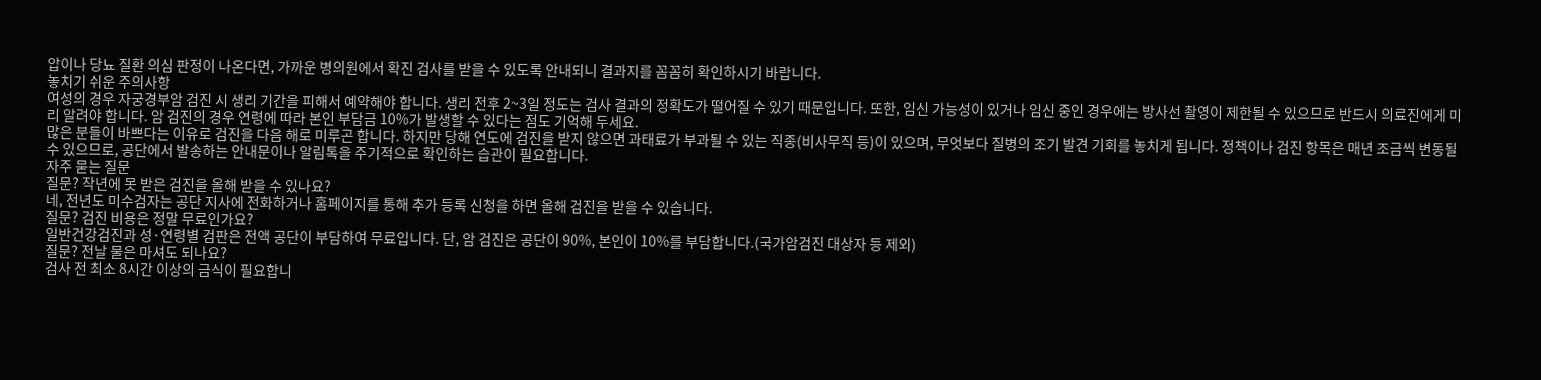압이나 당뇨 질환 의심 판정이 나온다면, 가까운 병의원에서 확진 검사를 받을 수 있도록 안내되니 결과지를 꼼꼼히 확인하시기 바랍니다.
놓치기 쉬운 주의사항
여성의 경우 자궁경부암 검진 시 생리 기간을 피해서 예약해야 합니다. 생리 전후 2~3일 정도는 검사 결과의 정확도가 떨어질 수 있기 때문입니다. 또한, 임신 가능성이 있거나 임신 중인 경우에는 방사선 촬영이 제한될 수 있으므로 반드시 의료진에게 미리 알려야 합니다. 암 검진의 경우 연령에 따라 본인 부담금 10%가 발생할 수 있다는 점도 기억해 두세요.
많은 분들이 바쁘다는 이유로 검진을 다음 해로 미루곤 합니다. 하지만 당해 연도에 검진을 받지 않으면 과태료가 부과될 수 있는 직종(비사무직 등)이 있으며, 무엇보다 질병의 조기 발견 기회를 놓치게 됩니다. 정책이나 검진 항목은 매년 조금씩 변동될 수 있으므로, 공단에서 발송하는 안내문이나 알림톡을 주기적으로 확인하는 습관이 필요합니다.
자주 묻는 질문
질문? 작년에 못 받은 검진을 올해 받을 수 있나요?
네, 전년도 미수검자는 공단 지사에 전화하거나 홈페이지를 통해 추가 등록 신청을 하면 올해 검진을 받을 수 있습니다.
질문? 검진 비용은 정말 무료인가요?
일반건강검진과 성·연령별 검판은 전액 공단이 부담하여 무료입니다. 단, 암 검진은 공단이 90%, 본인이 10%를 부담합니다.(국가암검진 대상자 등 제외)
질문? 전날 물은 마셔도 되나요?
검사 전 최소 8시간 이상의 금식이 필요합니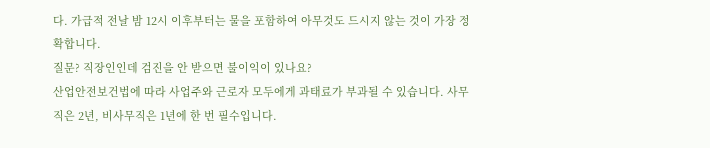다. 가급적 전날 밤 12시 이후부터는 물을 포함하여 아무것도 드시지 않는 것이 가장 정확합니다.
질문? 직장인인데 검진을 안 받으면 불이익이 있나요?
산업안전보건법에 따라 사업주와 근로자 모두에게 과태료가 부과될 수 있습니다. 사무직은 2년, 비사무직은 1년에 한 번 필수입니다.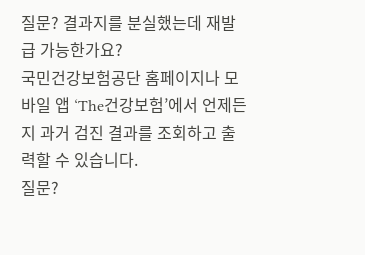질문? 결과지를 분실했는데 재발급 가능한가요?
국민건강보험공단 홈페이지나 모바일 앱 ‘The건강보험’에서 언제든지 과거 검진 결과를 조회하고 출력할 수 있습니다.
질문?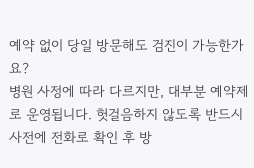예약 없이 당일 방문해도 검진이 가능한가요?
병원 사정에 따라 다르지만, 대부분 예약제로 운영됩니다. 헛걸음하지 않도록 반드시 사전에 전화로 확인 후 방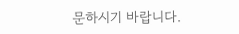문하시기 바랍니다.